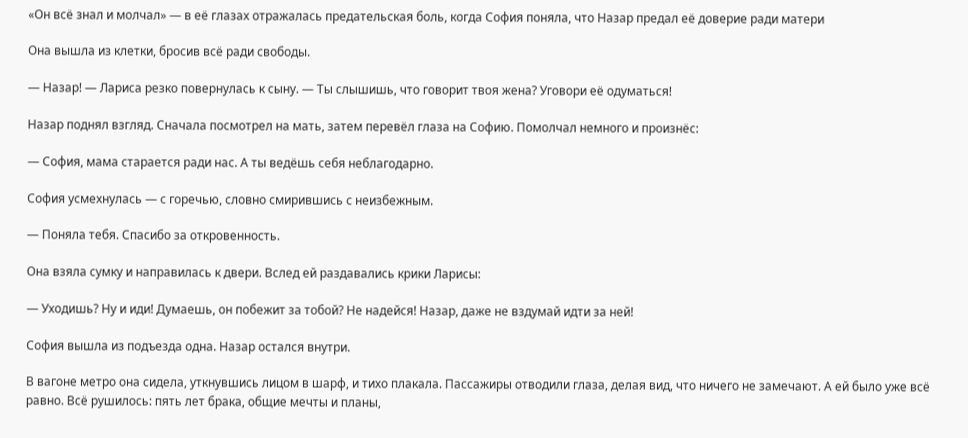«Он всё знал и молчал» — в её глазах отражалась предательская боль, когда София поняла, что Назар предал её доверие ради матери

Она вышла из клетки, бросив всё ради свободы.

— Назар! — Лариса резко повернулась к сыну. — Ты слышишь, что говорит твоя жена? Уговори её одуматься!

Назар поднял взгляд. Сначала посмотрел на мать, затем перевёл глаза на Софию. Помолчал немного и произнёс:

— София, мама старается ради нас. А ты ведёшь себя неблагодарно.

София усмехнулась — с горечью, словно смирившись с неизбежным.

— Поняла тебя. Спасибо за откровенность.

Она взяла сумку и направилась к двери. Вслед ей раздавались крики Ларисы:

— Уходишь? Ну и иди! Думаешь, он побежит за тобой? Не надейся! Назар, даже не вздумай идти за ней!

София вышла из подъезда одна. Назар остался внутри.

В вагоне метро она сидела, уткнувшись лицом в шарф, и тихо плакала. Пассажиры отводили глаза, делая вид, что ничего не замечают. А ей было уже всё равно. Всё рушилось: пять лет брака, общие мечты и планы,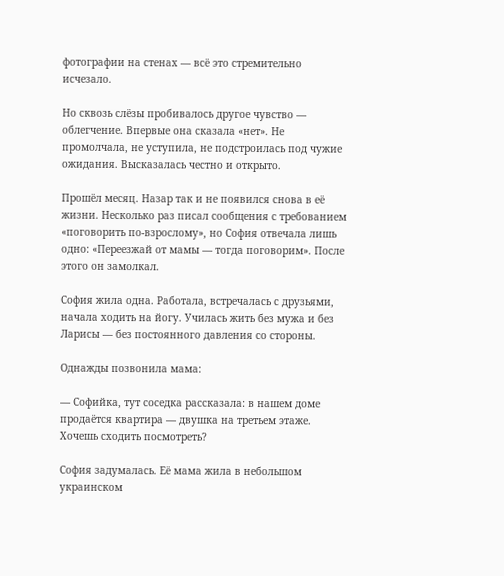фотографии на стенах — всё это стремительно исчезало.

Но сквозь слёзы пробивалось другое чувство — облегчение. Впервые она сказала «нет». Не промолчала, не уступила, не подстроилась под чужие ожидания. Высказалась честно и открыто.

Прошёл месяц. Назар так и не появился снова в её жизни. Несколько раз писал сообщения с требованием «поговорить по-взрослому», но София отвечала лишь одно: «Переезжай от мамы — тогда поговорим». После этого он замолкал.

София жила одна. Работала, встречалась с друзьями, начала ходить на йогу. Училась жить без мужа и без Ларисы — без постоянного давления со стороны.

Однажды позвонила мама:

— Софийка, тут соседка рассказала: в нашем доме продаётся квартира — двушка на третьем этаже. Хочешь сходить посмотреть?

София задумалась. Её мама жила в небольшом украинском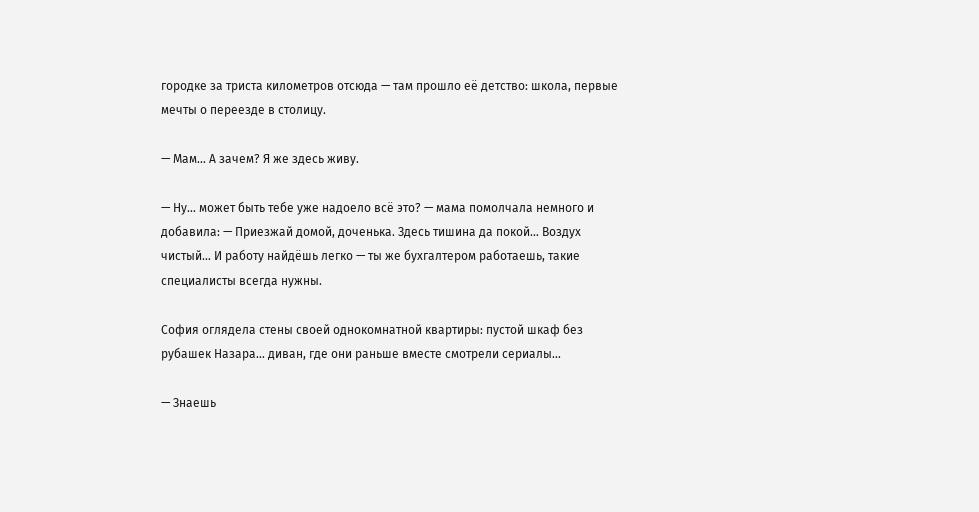городке за триста километров отсюда — там прошло её детство: школа, первые мечты о переезде в столицу.

— Мам… А зачем? Я же здесь живу.

— Ну… может быть тебе уже надоело всё это? — мама помолчала немного и добавила: — Приезжай домой, доченька. Здесь тишина да покой… Воздух чистый… И работу найдёшь легко — ты же бухгалтером работаешь, такие специалисты всегда нужны.

София оглядела стены своей однокомнатной квартиры: пустой шкаф без рубашек Назара… диван, где они раньше вместе смотрели сериалы…

— Знаешь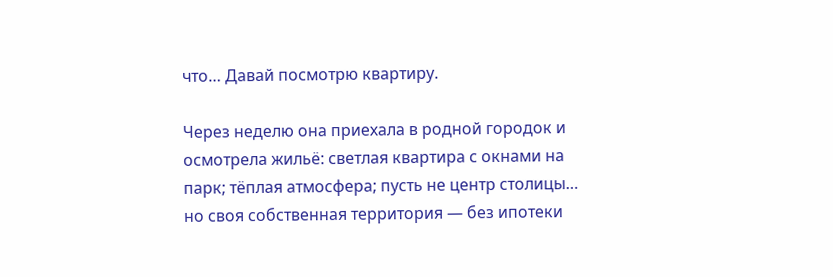что… Давай посмотрю квартиру.

Через неделю она приехала в родной городок и осмотрела жильё: светлая квартира с окнами на парк; тёплая атмосфера; пусть не центр столицы… но своя собственная территория — без ипотеки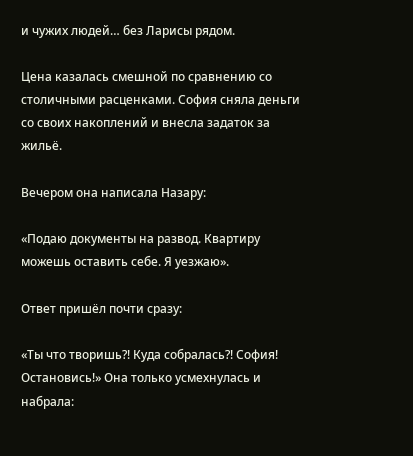и чужих людей… без Ларисы рядом.

Цена казалась смешной по сравнению со столичными расценками. София сняла деньги со своих накоплений и внесла задаток за жильё.

Вечером она написала Назару:

«Подаю документы на развод. Квартиру можешь оставить себе. Я уезжаю».

Ответ пришёл почти сразу:

«Ты что творишь?! Куда собралась?! София! Остановись!» Она только усмехнулась и набрала: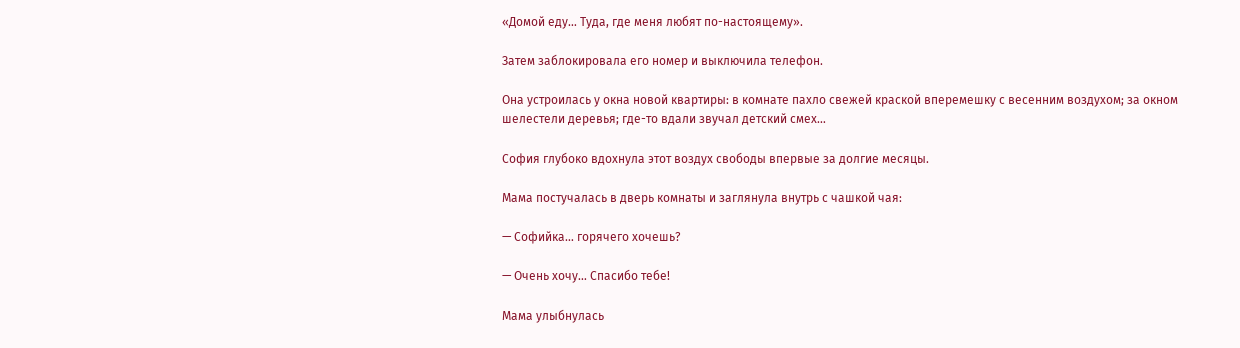«Домой еду… Туда, где меня любят по-настоящему».

Затем заблокировала его номер и выключила телефон.

Она устроилась у окна новой квартиры: в комнате пахло свежей краской вперемешку с весенним воздухом; за окном шелестели деревья; где-то вдали звучал детский смех…

София глубоко вдохнула этот воздух свободы впервые за долгие месяцы.

Мама постучалась в дверь комнаты и заглянула внутрь с чашкой чая:

— Софийка… горячего хочешь?

— Очень хочу… Спасибо тебе!

Мама улыбнулась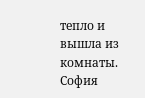тепло и вышла из комнаты. София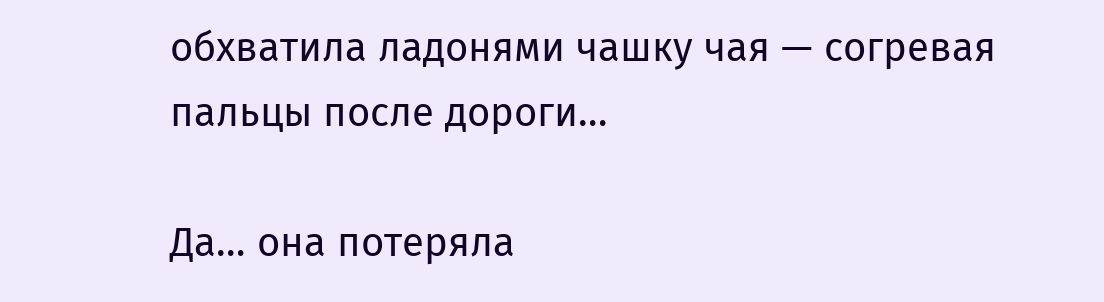обхватила ладонями чашку чая — согревая пальцы после дороги…

Да… она потеряла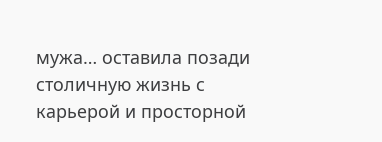мужа… оставила позади столичную жизнь с карьерой и просторной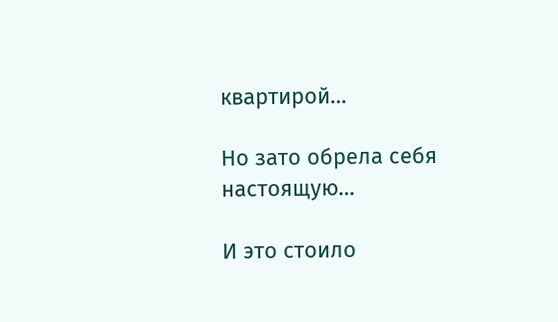квартирой…

Но зато обрела себя настоящую…

И это стоило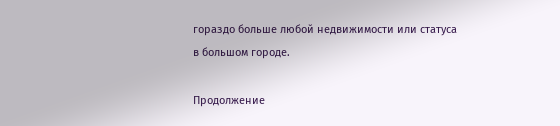гораздо больше любой недвижимости или статуса в большом городе.

Продолжение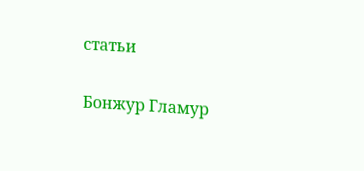статьи

Бонжур Гламур